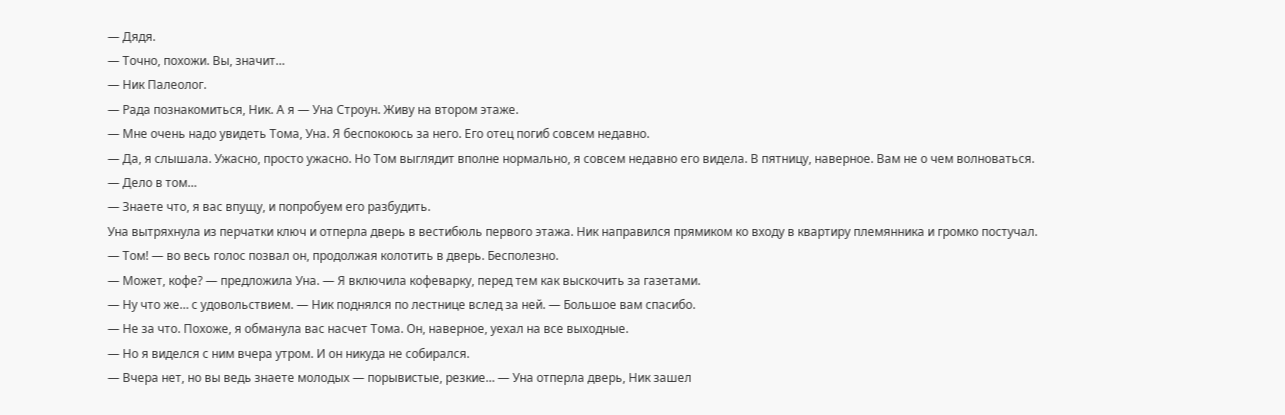— Дядя.
— Точно, похожи. Вы, значит…
— Ник Палеолог.
— Рада познакомиться, Ник. А я — Уна Строун. Живу на втором этаже.
— Мне очень надо увидеть Тома, Уна. Я беспокоюсь за него. Его отец погиб совсем недавно.
— Да, я слышала. Ужасно, просто ужасно. Но Том выглядит вполне нормально, я совсем недавно его видела. В пятницу, наверное. Вам не о чем волноваться.
— Дело в том…
— Знаете что, я вас впущу, и попробуем его разбудить.
Уна вытряхнула из перчатки ключ и отперла дверь в вестибюль первого этажа. Ник направился прямиком ко входу в квартиру племянника и громко постучал.
— Том! — во весь голос позвал он, продолжая колотить в дверь. Бесполезно.
— Может, кофе? — предложила Уна. — Я включила кофеварку, перед тем как выскочить за газетами.
— Ну что же… с удовольствием. — Ник поднялся по лестнице вслед за ней. — Большое вам спасибо.
— Не за что. Похоже, я обманула вас насчет Тома. Он, наверное, уехал на все выходные.
— Но я виделся с ним вчера утром. И он никуда не собирался.
— Вчера нет, но вы ведь знаете молодых — порывистые, резкие… — Уна отперла дверь, Ник зашел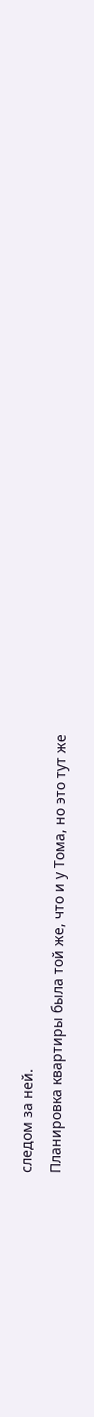следом за ней.
Планировка квартиры была той же, что и у Тома, но это тут же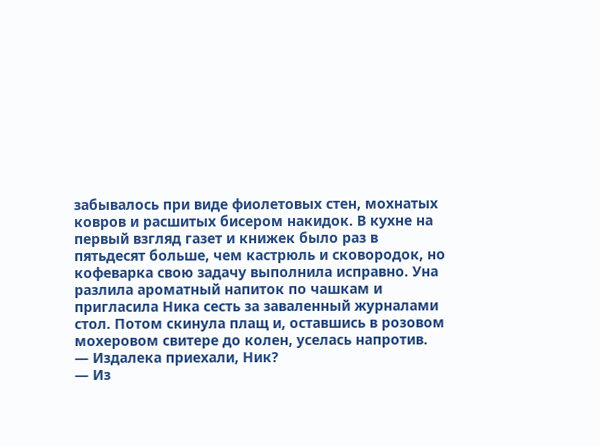забывалось при виде фиолетовых стен, мохнатых ковров и расшитых бисером накидок. В кухне на первый взгляд газет и книжек было раз в пятьдесят больше, чем кастрюль и сковородок, но кофеварка свою задачу выполнила исправно. Уна разлила ароматный напиток по чашкам и пригласила Ника сесть за заваленный журналами стол. Потом скинула плащ и, оставшись в розовом мохеровом свитере до колен, уселась напротив.
— Издалека приехали, Ник?
— Из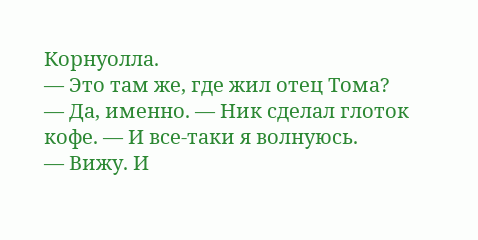Корнуолла.
— Это там же, где жил отец Тома?
— Да, именно. — Ник сделал глоток кофе. — И все-таки я волнуюсь.
— Вижу. И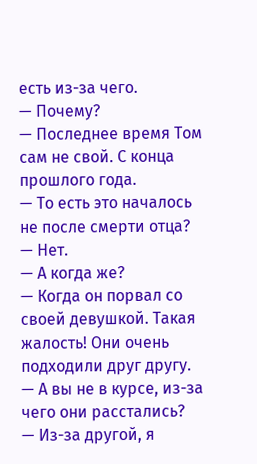есть из-за чего.
— Почему?
— Последнее время Том сам не свой. С конца прошлого года.
— То есть это началось не после смерти отца?
— Нет.
— А когда же?
— Когда он порвал со своей девушкой. Такая жалость! Они очень подходили друг другу.
— А вы не в курсе, из-за чего они расстались?
— Из-за другой, я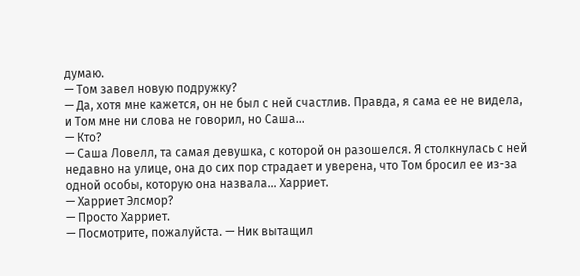думаю.
— Том завел новую подружку?
— Да, хотя мне кажется, он не был с ней счастлив. Правда, я сама ее не видела, и Том мне ни слова не говорил, но Саша…
— Кто?
— Саша Ловелл, та самая девушка, с которой он разошелся. Я столкнулась с ней недавно на улице, она до сих пор страдает и уверена, что Том бросил ее из-за одной особы, которую она назвала… Харриет.
— Харриет Элсмор?
— Просто Харриет.
— Посмотрите, пожалуйста. — Ник вытащил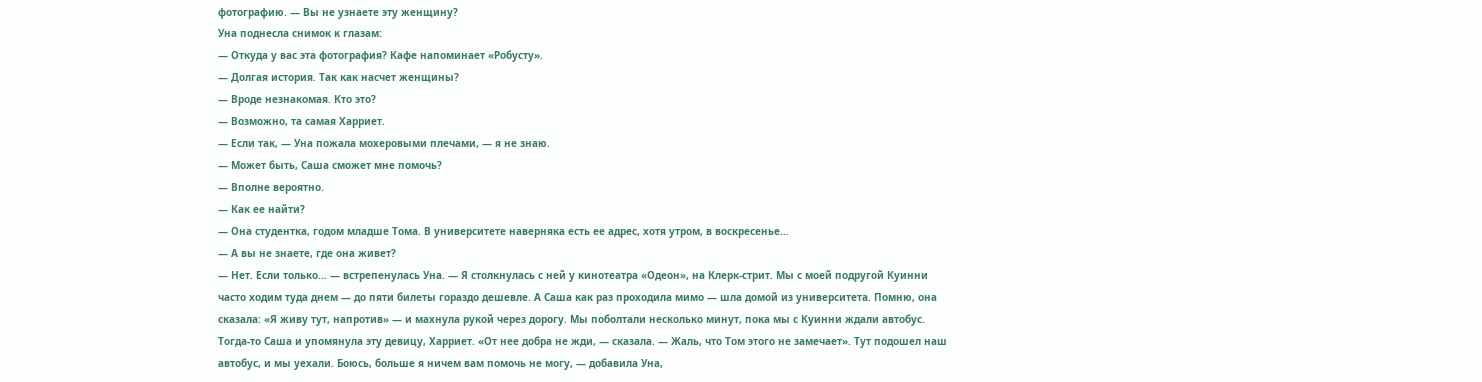фотографию. — Вы не узнаете эту женщину?
Уна поднесла снимок к глазам:
— Откуда у вас эта фотография? Кафе напоминает «Робусту».
— Долгая история. Так как насчет женщины?
— Вроде незнакомая. Кто это?
— Возможно, та самая Харриет.
— Если так, — Уна пожала мохеровыми плечами, — я не знаю.
— Может быть, Саша сможет мне помочь?
— Вполне вероятно.
— Как ее найти?
— Она студентка, годом младше Тома. В университете наверняка есть ее адрес, хотя утром, в воскресенье…
— А вы не знаете, где она живет?
— Нет. Если только… — встрепенулась Уна. — Я столкнулась с ней у кинотеатра «Одеон», на Клерк-стрит. Мы с моей подругой Куинни часто ходим туда днем — до пяти билеты гораздо дешевле. А Саша как раз проходила мимо — шла домой из университета. Помню, она сказала: «Я живу тут, напротив» — и махнула рукой через дорогу. Мы поболтали несколько минут, пока мы с Куинни ждали автобус. Тогда-то Саша и упомянула эту девицу, Харриет. «От нее добра не жди, — сказала. — Жаль, что Том этого не замечает». Тут подошел наш автобус, и мы уехали. Боюсь, больше я ничем вам помочь не могу, — добавила Уна,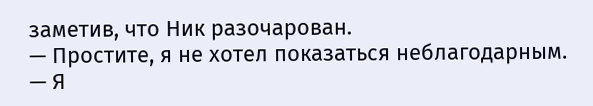заметив, что Ник разочарован.
— Простите, я не хотел показаться неблагодарным.
— Я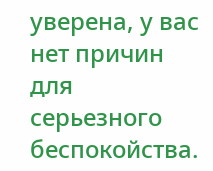уверена, у вас нет причин для серьезного беспокойства.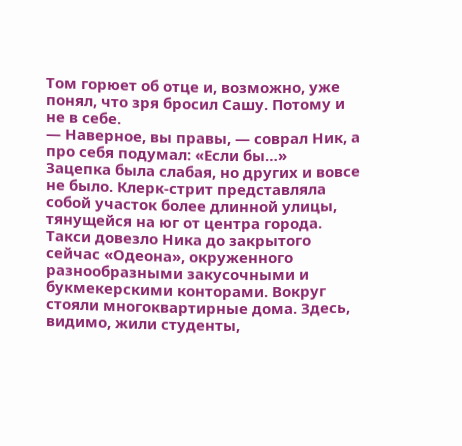Том горюет об отце и, возможно, уже понял, что зря бросил Сашу. Потому и не в себе.
— Наверное, вы правы, — соврал Ник, а про себя подумал: «Если бы…»
Зацепка была слабая, но других и вовсе не было. Клерк-стрит представляла собой участок более длинной улицы, тянущейся на юг от центра города. Такси довезло Ника до закрытого сейчас «Одеона», окруженного разнообразными закусочными и букмекерскими конторами. Вокруг стояли многоквартирные дома. Здесь, видимо, жили студенты,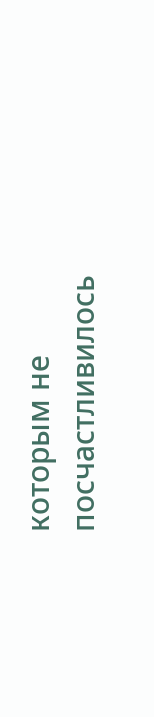которым не посчастливилось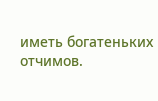иметь богатеньких отчимов.